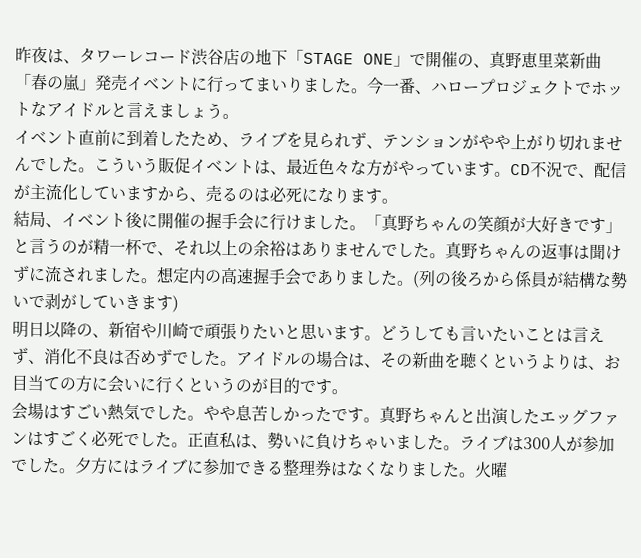昨夜は、タワーレコード渋谷店の地下「STAGE ONE」で開催の、真野恵里菜新曲「春の嵐」発売イベントに行ってまいりました。今一番、ハロープロジェクトでホットなアイドルと言えましょう。
イベント直前に到着したため、ライブを見られず、テンションがやや上がり切れませんでした。こういう販促イベントは、最近色々な方がやっています。CD不況で、配信が主流化していますから、売るのは必死になります。
結局、イベント後に開催の握手会に行けました。「真野ちゃんの笑顔が大好きです」と言うのが精一杯で、それ以上の余裕はありませんでした。真野ちゃんの返事は聞けずに流されました。想定内の高速握手会でありました。(列の後ろから係員が結構な勢いで剥がしていきます)
明日以降の、新宿や川崎で頑張りたいと思います。どうしても言いたいことは言えず、消化不良は否めずでした。アイドルの場合は、その新曲を聴くというよりは、お目当ての方に会いに行くというのが目的です。
会場はすごい熱気でした。やや息苦しかったです。真野ちゃんと出演したエッグファンはすごく必死でした。正直私は、勢いに負けちゃいました。ライブは300人が参加でした。夕方にはライブに参加できる整理券はなくなりました。火曜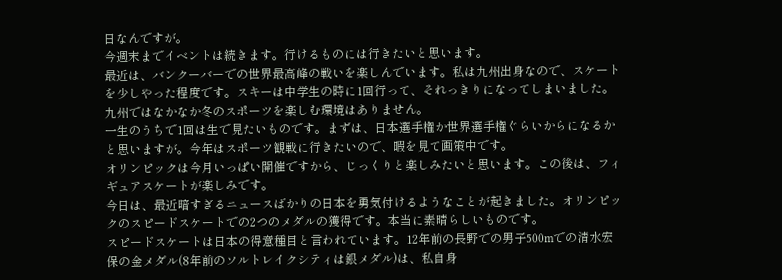日なんですが。
今週末までイベントは続きます。行けるものには行きたいと思います。
最近は、バンクーバーでの世界最高峰の戦いを楽しんでいます。私は九州出身なので、スケートを少しやった程度です。スキーは中学生の時に1回行って、それっきりになってしまいました。九州ではなかなか冬のスポーツを楽しむ環境はありません。
一生のうちで1回は生で見たいものです。まずは、日本選手権か世界選手権ぐらいからになるかと思いますが。今年はスポーツ観戦に行きたいので、暇を見て画策中です。
オリンピックは今月いっぱい開催ですから、じっくりと楽しみたいと思います。この後は、フィギュアスケートが楽しみです。
今日は、最近暗すぎるニュースばかりの日本を勇気付けるようなことが起きました。オリンピックのスピードスケートでの2つのメダルの獲得です。本当に素晴らしいものです。
スピードスケートは日本の得意種目と言われています。12年前の長野での男子500mでの清水宏保の金メダル(8年前のソルトレイクシティは銀メダル)は、私自身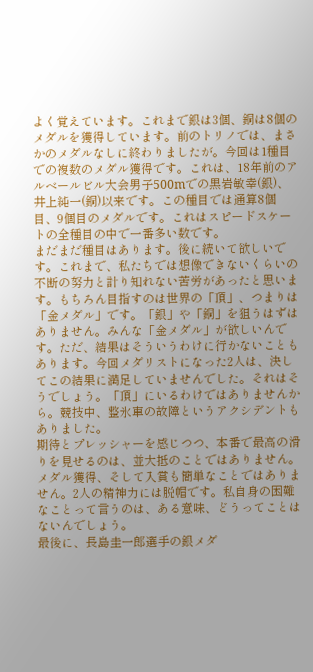よく覚えています。これまで銀は3個、銅は8個のメダルを獲得しています。前のトリノでは、まさかのメダルなしに終わりましたが。今回は1種目での複数のメダル獲得です。これは、18年前のアルベールビル大会男子500mでの黒岩敏幸(銀)、井上純一(銅)以来です。この種目では通算8個目、9個目のメダルです。これはスピードスケートの全種目の中で一番多い数です。
まだまだ種目はあります。後に続いて欲しいです。これまで、私たちでは想像できないくらいの不断の努力と計り知れない苦労があったと思います。もちろん目指すのは世界の「頂」、つまりは「金メダル」です。「銀」や「銅」を狙うはずはありません。みんな「金メダル」が欲しいんです。ただ、結果はそういうわけに行かないこともあります。今回メダリストになった2人は、決してこの結果に満足していませんでした。それはそうでしょう。「頂」にいるわけではありませんから。競技中、整氷車の故障というアクシデントもありました。
期待とプレッシャーを感じつつ、本番で最高の滑りを見せるのは、並大抵のことではありません。メダル獲得、そして入賞も簡単なことではありません。2人の精神力には脱帽です。私自身の困難なことって言うのは、ある意味、どうってことはないんでしょう。
最後に、長島圭一郎選手の銀メダ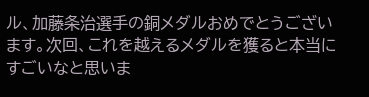ル、加藤条治選手の銅メダルおめでとうございます。次回、これを越えるメダルを獲ると本当にすごいなと思いま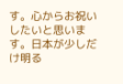す。心からお祝いしたいと思います。日本が少しだけ明る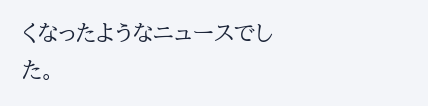くなったようなニュースでした。